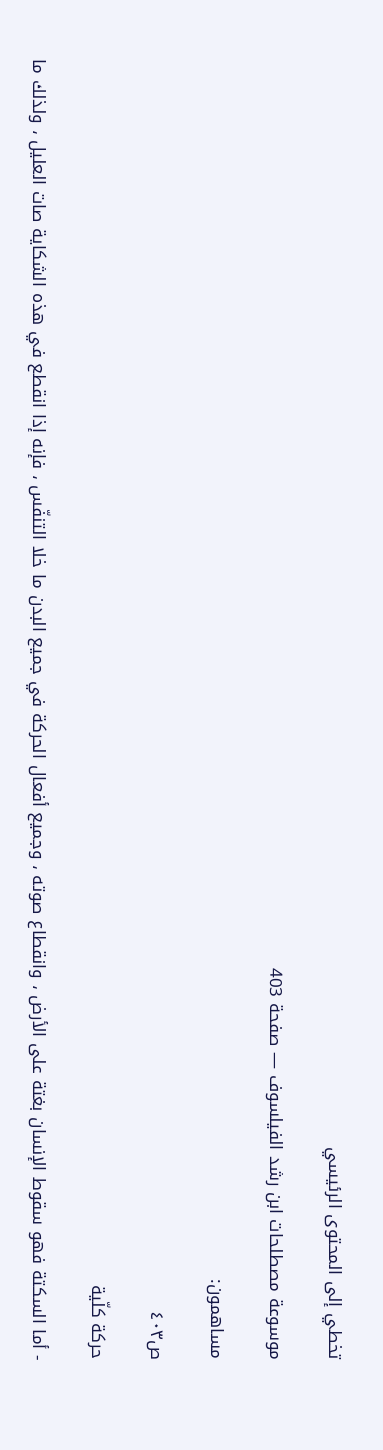تخطي إلى المحتوى الرئيسي

موسوعة مصطلحات ابن رشد الفيلسوف — صفحة 403

مساهمون:

ص٤٠٣

حركة كلّية

- أما السكتة فهو سقوط الإنسان بغتة على الأرض ، وانقطاع صوته ، وجميع أفعال الحركة في جميع البدن ما خلا التنفّس ، فإنه إذا انقطع في هذه الشكاية صات العليل ، ولذلك ما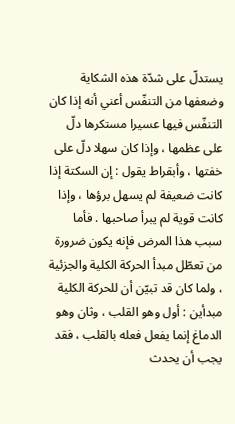يستدلّ على شدّة هذه الشكاية وضعفها من التنفّس أعني أنه إذا كان التنفّس فيها عسيرا مستكرها دلّ على عظمها ، وإذا كان سهلا دلّ على خفتها ، وأبقراط يقول : إن السكتة إذا كانت ضعيفة لم يسهل برؤها ، وإذا كانت قوية لم يبرأ صاحبها . فأما سبب هذا المرض فإنه يكون ضرورة من تعطّل مبدأ الحركة الكلية والجزئية ، ولما كان قد تبيّن أن للحركة الكلية مبدأين : أول وهو القلب ، وثان وهو الدماغ إنما يفعل فعله بالقلب ، فقد يجب أن يحدث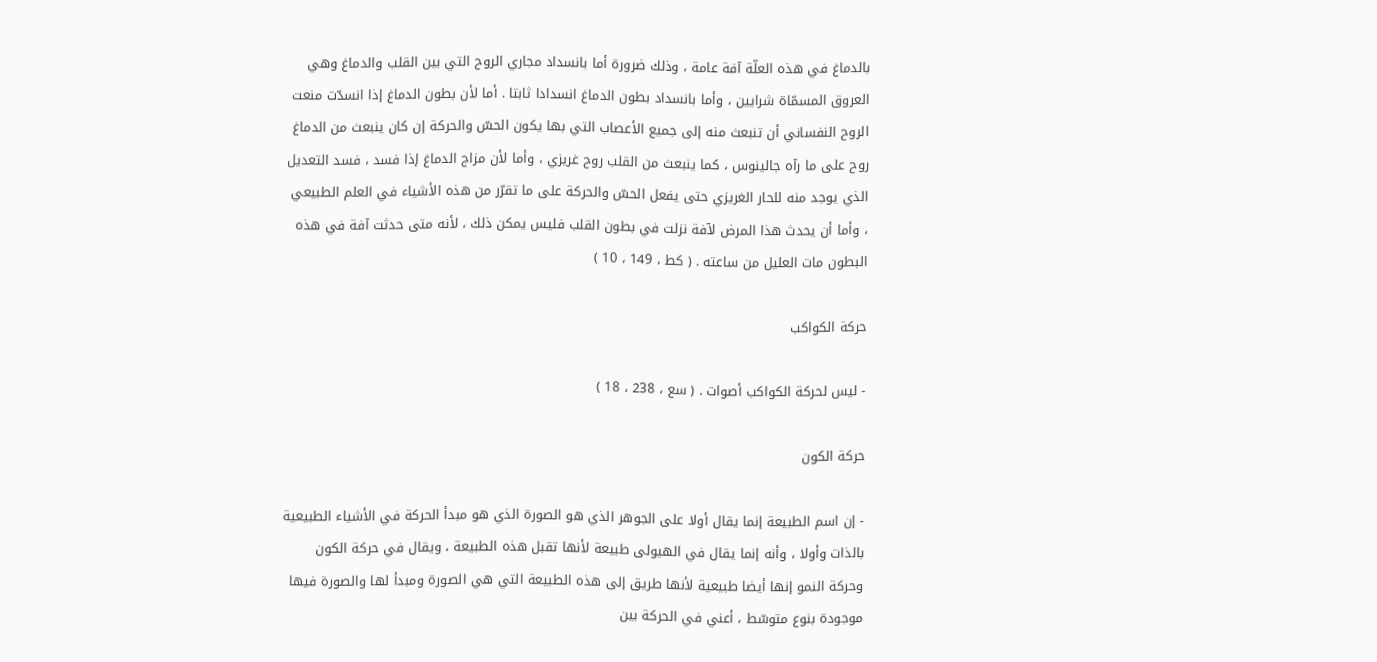بالدماغ في هذه العلّة آفة عامة ، وذلك ضرورة أما بانسداد مجاري الروح التي بين القلب والدماغ وهي العروق المسمّاة شرايين ، وأما بانسداد بطون الدماغ انسدادا ثابتا . أما لأن بطون الدماغ إذا انسدّت منعت الروح النفساني أن تنبعث منه إلى جميع الأعصاب التي بها يكون الحسّ والحركة إن كان ينبعث من الدماغ روح على ما رآه جالينوس ، كما ينبعث من القلب روح غريزي ، وأما لأن مزاج الدماغ إذا فسد ، فسد التعديل الذي يوجد منه للحار الغريزي حتى يفعل الحسّ والحركة على ما تقرّر من هذه الأشياء في العلم الطبيعي ، وأما أن يحدث هذا المرض لآفة نزلت في بطون القلب فليس يمكن ذلك ، لأنه متى حدثت آفة في هذه البطون مات العليل من ساعته . ( كط ، 149 ، 10 )

حركة الكواكب

- ليس لحركة الكواكب أصوات . ( سع ، 238 ، 18 )

حركة الكون

- إن اسم الطبيعة إنما يقال أولا على الجوهر الذي هو الصورة الذي هو مبدأ الحركة في الأشياء الطبيعية بالذات وأولا ، وأنه إنما يقال في الهيولى طبيعة لأنها تقبل هذه الطبيعة ، ويقال في حركة الكون وحركة النمو إنها أيضا طبيعية لأنها طريق إلى هذه الطبيعة التي هي الصورة ومبدأ لها والصورة فيها موجودة بنوع متوسّط ، أعني في الحركة بين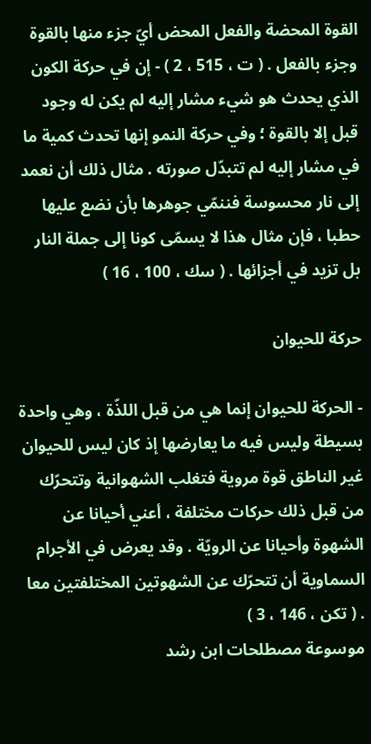القوة المحضة والفعل المحض أيّ جزء منها بالقوة وجزء بالفعل . ( ت ، 515 ، 2 ) - إن في حركة الكون الذي يحدث هو شيء مشار إليه لم يكن له وجود قبل إلا بالقوة ؛ وفي حركة النمو إنها تحدث كمية ما في مشار إليه لم تتبدّل صورته . مثال ذلك أن نعمد إلى نار محسوسة فننمّي جوهرها بأن نضع عليها حطبا ، فإن مثال هذا لا يسمّى كونا إلى جملة النار بل تزيد في أجزائها . ( سك ، 100 ، 16 )

حركة للحيوان

- الحركة للحيوان إنما هي من قبل اللذّة ، وهي واحدة بسيطة وليس فيه ما يعارضها إذ كان ليس للحيوان غير الناطق قوة مروية فتغلب الشهوانية وتتحرّك من قبل ذلك حركات مختلفة ، أعني أحيانا عن الشهوة وأحيانا عن الرويّة . وقد يعرض في الأجرام السماوية أن تتحرّك عن الشهوتين المختلفتين معا . ( تكن ، 146 ، 3 )
موسوعة مصطلحات ابن رشد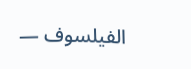الفيلسوف —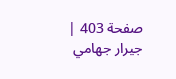صفحة 403 | جيرار جهامي